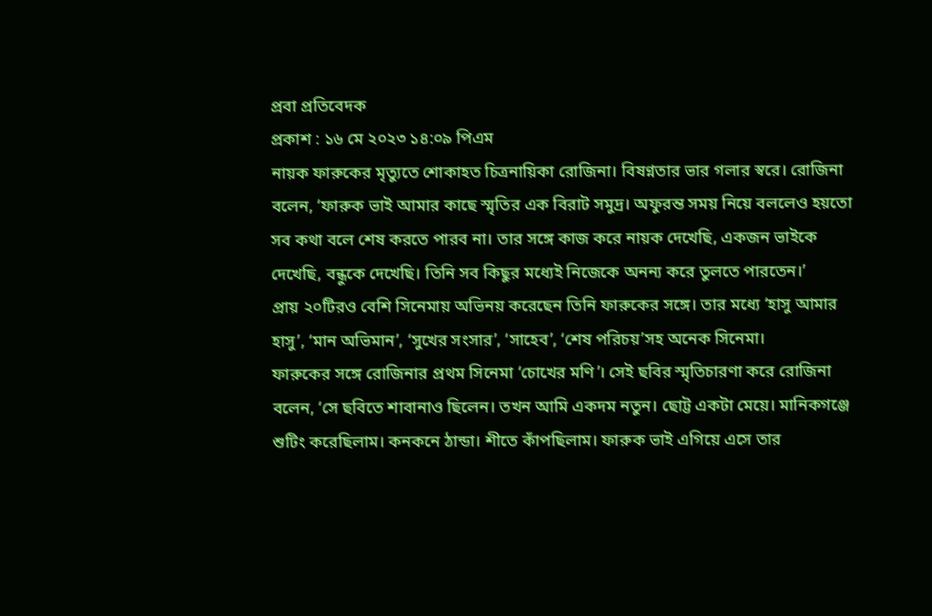প্রবা প্রতিবেদক
প্রকাশ : ১৬ মে ২০২৩ ১৪:০৯ পিএম
নায়ক ফারুকের মৃত্যুতে শোকাহত চিত্রনায়িকা রোজিনা। বিষণ্নতার ভার গলার স্বরে। রোজিনা বলেন, ‘ফারুক ভাই আমার কাছে স্মৃতির এক বিরাট সমুদ্র। অফুরন্ত সময় নিয়ে বললেও হয়তো সব কথা বলে শেষ করতে পারব না। তার সঙ্গে কাজ করে নায়ক দেখেছি, একজন ভাইকে দেখেছি, বন্ধুকে দেখেছি। তিনি সব কিছুর মধ্যেই নিজেকে অনন্য করে তুলতে পারতেন।’
প্রায় ২০টিরও বেশি সিনেমায় অভিনয় করেছেন তিনি ফারুকের সঙ্গে। তার মধ্যে ‘হাসু আমার হাসু’, ‘মান অভিমান’, ‘সুখের সংসার’, ‘সাহেব’, ‘শেষ পরিচয়’সহ অনেক সিনেমা।
ফারুকের সঙ্গে রোজিনার প্রথম সিনেমা ‘চোখের মণি’। সেই ছবির স্মৃতিচারণা করে রোজিনা বলেন, ‘সে ছবিতে শাবানাও ছিলেন। তখন আমি একদম নতুন। ছোট্ট একটা মেয়ে। মানিকগঞ্জে শুটিং করেছিলাম। কনকনে ঠান্ডা। শীতে কাঁপছিলাম। ফারুক ভাই এগিয়ে এসে তার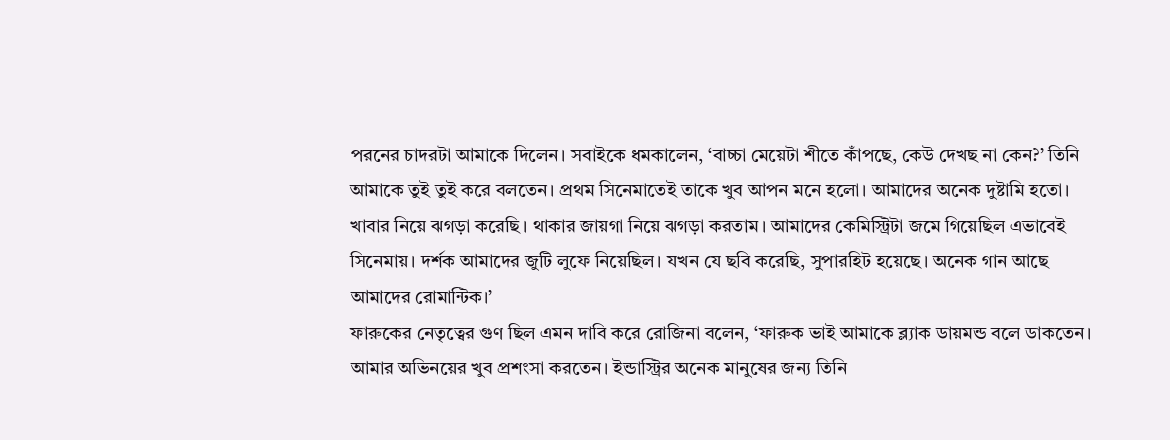পরনের চাদরটা আমাকে দিলেন। সবাইকে ধমকালেন, ‘বাচ্চা মেয়েটা শীতে কাঁপছে, কেউ দেখছ না কেন?’ তিনি আমাকে তুই তুই করে বলতেন। প্রথম সিনেমাতেই তাকে খুব আপন মনে হলো। আমাদের অনেক দুষ্টামি হতো। খাবার নিয়ে ঝগড়া করেছি। থাকার জায়গা নিয়ে ঝগড়া করতাম। আমাদের কেমিস্ট্রিটা জমে গিয়েছিল এভাবেই সিনেমায়। দর্শক আমাদের জুটি লুফে নিয়েছিল। যখন যে ছবি করেছি, সুপারহিট হয়েছে। অনেক গান আছে আমাদের রোমান্টিক।’
ফারুকের নেতৃত্বের গুণ ছিল এমন দাবি করে রোজিনা বলেন, ‘ফারুক ভাই আমাকে ব্ল্যাক ডায়মন্ড বলে ডাকতেন। আমার অভিনয়ের খুব প্রশংসা করতেন। ইন্ডাস্ট্রির অনেক মানুষের জন্য তিনি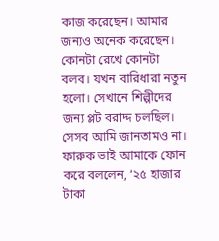কাজ করেছেন। আমার জন্যও অনেক করেছেন। কোনটা রেখে কোনটা বলব। যখন বারিধারা নতুন হলো। সেখানে শিল্পীদের জন্য প্লট বরাদ্দ চলছিল। সেসব আমি জানতামও না। ফারুক ভাই আমাকে ফোন করে বললেন, ‘২৫ হাজার টাকা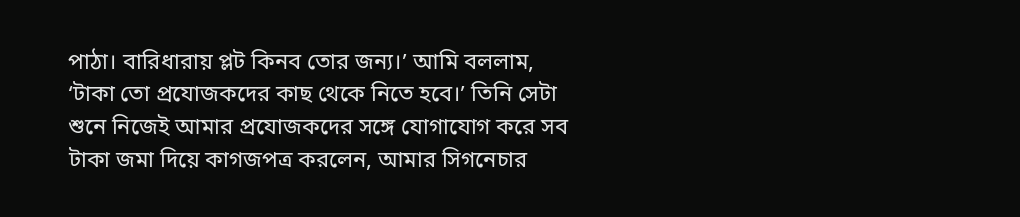পাঠা। বারিধারায় প্লট কিনব তোর জন্য।’ আমি বললাম, ‘টাকা তো প্রযোজকদের কাছ থেকে নিতে হবে।’ তিনি সেটা শুনে নিজেই আমার প্রযোজকদের সঙ্গে যোগাযোগ করে সব টাকা জমা দিয়ে কাগজপত্র করলেন, আমার সিগনেচার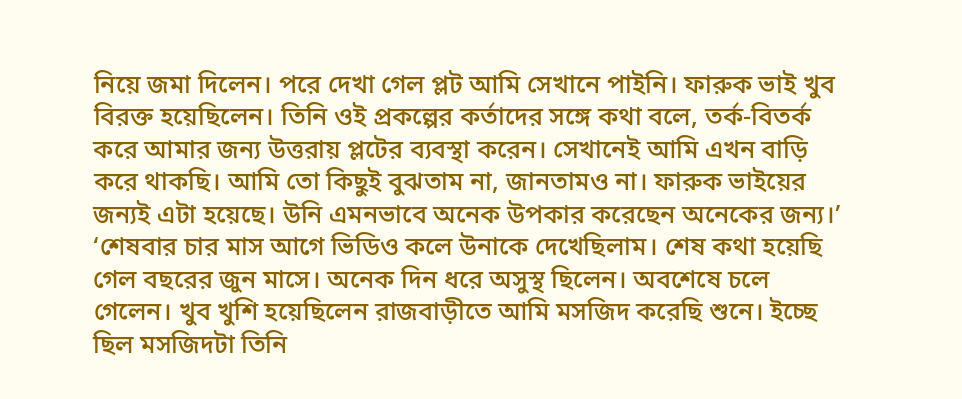নিয়ে জমা দিলেন। পরে দেখা গেল প্লট আমি সেখানে পাইনি। ফারুক ভাই খুব বিরক্ত হয়েছিলেন। তিনি ওই প্রকল্পের কর্তাদের সঙ্গে কথা বলে, তর্ক-বিতর্ক করে আমার জন্য উত্তরায় প্লটের ব্যবস্থা করেন। সেখানেই আমি এখন বাড়ি করে থাকছি। আমি তো কিছুই বুঝতাম না, জানতামও না। ফারুক ভাইয়ের জন্যই এটা হয়েছে। উনি এমনভাবে অনেক উপকার করেছেন অনেকের জন্য।’
‘শেষবার চার মাস আগে ভিডিও কলে উনাকে দেখেছিলাম। শেষ কথা হয়েছি গেল বছরের জুন মাসে। অনেক দিন ধরে অসুস্থ ছিলেন। অবশেষে চলে গেলেন। খুব খুশি হয়েছিলেন রাজবাড়ীতে আমি মসজিদ করেছি শুনে। ইচ্ছে ছিল মসজিদটা তিনি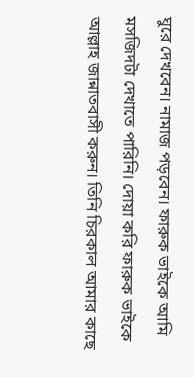ঘুরে দেখবেন। নামাজ পড়বেন। ফারুক ভাইকে আমি মসজিদটা দেখাতে পারিনি। দোয়া করি ফারুক ভাইকে আল্লাহ জান্নাতবাসী করুন। তিনি চিরকাল আমার কাছে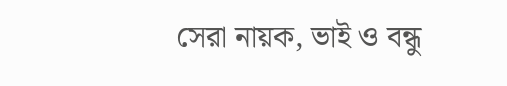সেরা নায়ক, ভাই ও বন্ধু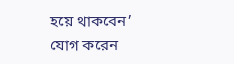হয়ে থাকবেন’ যোগ করেন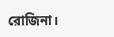রোজিনা।